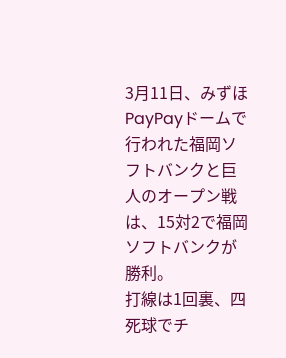3月11日、みずほPayPayドームで行われた福岡ソフトバンクと巨人のオープン戦は、15対2で福岡ソフトバンクが勝利。
打線は1回裏、四死球でチ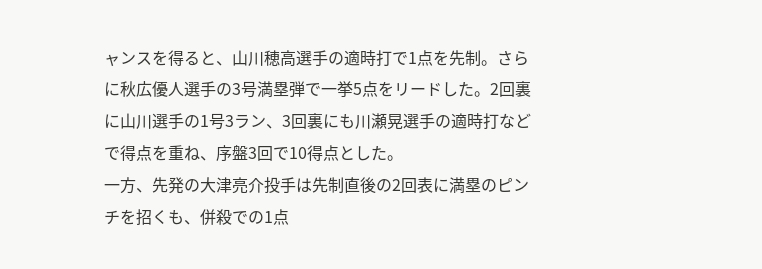ャンスを得ると、山川穂高選手の適時打で1点を先制。さらに秋広優人選手の3号満塁弾で一挙5点をリードした。2回裏に山川選手の1号3ラン、3回裏にも川瀬晃選手の適時打などで得点を重ね、序盤3回で10得点とした。
一方、先発の大津亮介投手は先制直後の2回表に満塁のピンチを招くも、併殺での1点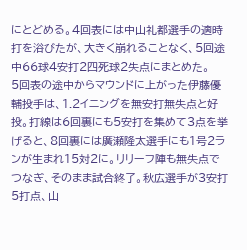にとどめる。4回表には中山礼都選手の適時打を浴びたが、大きく崩れることなく、5回途中66球4安打2四死球2失点にまとめた。
5回表の途中からマウンドに上がった伊藤優輔投手は、1.2イニングを無安打無失点と好投。打線は6回裏にも5安打を集めて3点を挙げると、8回裏には廣瀬隆太選手にも1号2ランが生まれ15対2に。リリーフ陣も無失点でつなぎ、そのまま試合終了。秋広選手が3安打5打点、山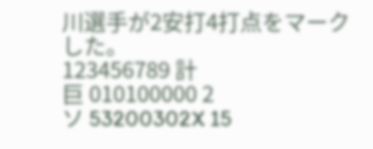川選手が2安打4打点をマークした。
123456789 計
巨 010100000 2
ソ 53200302X 15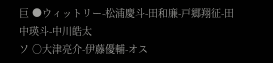巨 ●ウィットリー-松浦慶斗-田和廉-戸郷翔征-田中瑛斗-中川皓太
ソ ○大津亮介-伊藤優輔-オス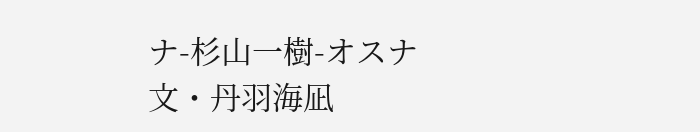ナ-杉山一樹-オスナ
文・丹羽海凪